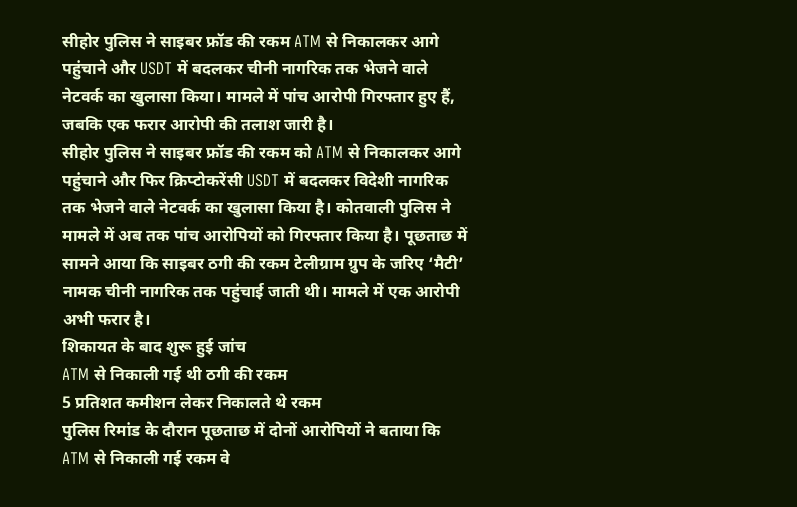सीहोर पुलिस ने साइबर फ्रॉड की रकम ATM से निकालकर आगे पहुंचाने और USDT में बदलकर चीनी नागरिक तक भेजने वाले नेटवर्क का खुलासा किया। मामले में पांच आरोपी गिरफ्तार हुए हैं, जबकि एक फरार आरोपी की तलाश जारी है।
सीहोर पुलिस ने साइबर फ्रॉड की रकम को ATM से निकालकर आगे पहुंचाने और फिर क्रिप्टोकरेंसी USDT में बदलकर विदेशी नागरिक तक भेजने वाले नेटवर्क का खुलासा किया है। कोतवाली पुलिस ने मामले में अब तक पांच आरोपियों को गिरफ्तार किया है। पूछताछ में सामने आया कि साइबर ठगी की रकम टेलीग्राम ग्रुप के जरिए ‘मैटी’ नामक चीनी नागरिक तक पहुंचाई जाती थी। मामले में एक आरोपी अभी फरार है।
शिकायत के बाद शुरू हुई जांच
ATM से निकाली गई थी ठगी की रकम
5 प्रतिशत कमीशन लेकर निकालते थे रकम
पुलिस रिमांड के दौरान पूछताछ में दोनों आरोपियों ने बताया कि ATM से निकाली गई रकम वे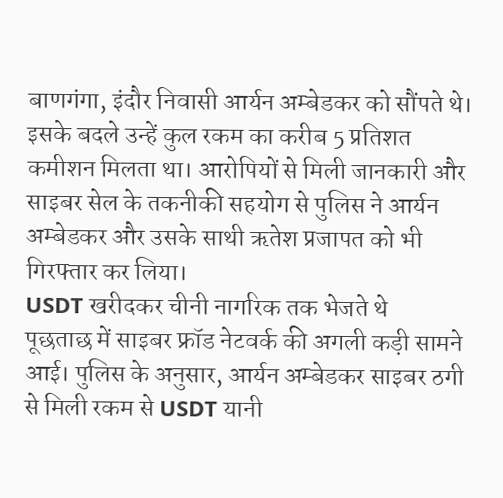बाणगंगा, इंदौर निवासी आर्यन अम्बेडकर को सौंपते थे। इसके बदले उन्हें कुल रकम का करीब 5 प्रतिशत कमीशन मिलता था। आरोपियों से मिली जानकारी और साइबर सेल के तकनीकी सहयोग से पुलिस ने आर्यन अम्बेडकर और उसके साथी ऋतेश प्रजापत को भी गिरफ्तार कर लिया।
USDT खरीदकर चीनी नागरिक तक भेजते थे
पूछताछ में साइबर फ्रॉड नेटवर्क की अगली कड़ी सामने आई। पुलिस के अनुसार, आर्यन अम्बेडकर साइबर ठगी से मिली रकम से USDT यानी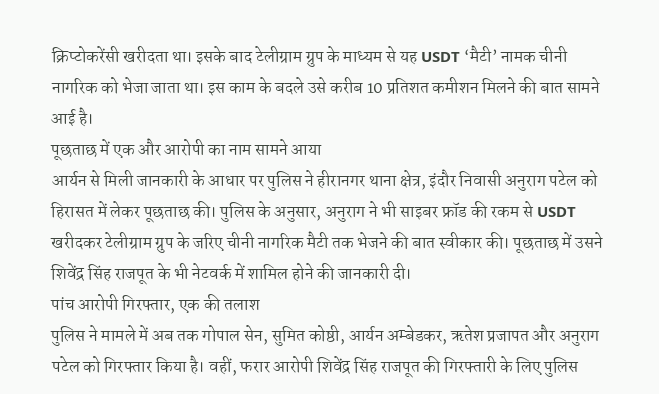क्रिप्टोकरेंसी खरीदता था। इसके बाद टेलीग्राम ग्रुप के माध्यम से यह USDT ‘मैटी’ नामक चीनी नागरिक को भेजा जाता था। इस काम के बदले उसे करीब 10 प्रतिशत कमीशन मिलने की बात सामने आई है।
पूछताछ में एक और आरोपी का नाम सामने आया
आर्यन से मिली जानकारी के आधार पर पुलिस ने हीरानगर थाना क्षेत्र, इंदौर निवासी अनुराग पटेल को हिरासत में लेकर पूछताछ की। पुलिस के अनुसार, अनुराग ने भी साइबर फ्रॉड की रकम से USDT खरीदकर टेलीग्राम ग्रुप के जरिए चीनी नागरिक मैटी तक भेजने की बात स्वीकार की। पूछताछ में उसने शिवेंद्र सिंह राजपूत के भी नेटवर्क में शामिल होने की जानकारी दी।
पांच आरोपी गिरफ्तार, एक की तलाश
पुलिस ने मामले में अब तक गोपाल सेन, सुमित कोष्ठी, आर्यन अम्बेडकर, ऋतेश प्रजापत और अनुराग पटेल को गिरफ्तार किया है। वहीं, फरार आरोपी शिवेंद्र सिंह राजपूत की गिरफ्तारी के लिए पुलिस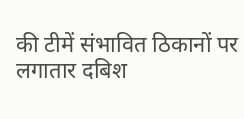की टीमें संभावित ठिकानों पर लगातार दबिश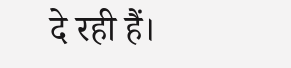दे रही हैं।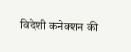विदेशी कनेक्शन की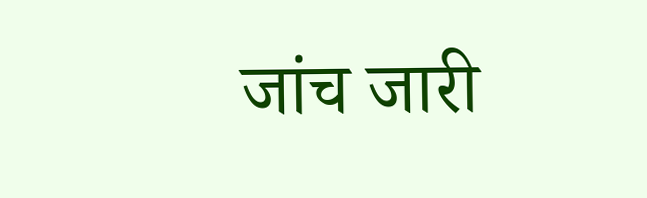जांच जारी